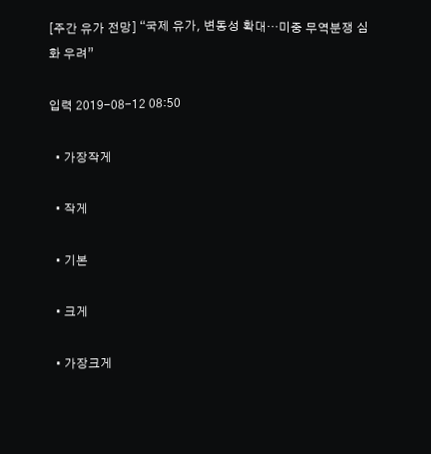[주간 유가 전망] “국제 유가, 변동성 확대…미중 무역분쟁 심화 우려”

입력 2019-08-12 08:50

  • 가장작게

  • 작게

  • 기본

  • 크게

  • 가장크게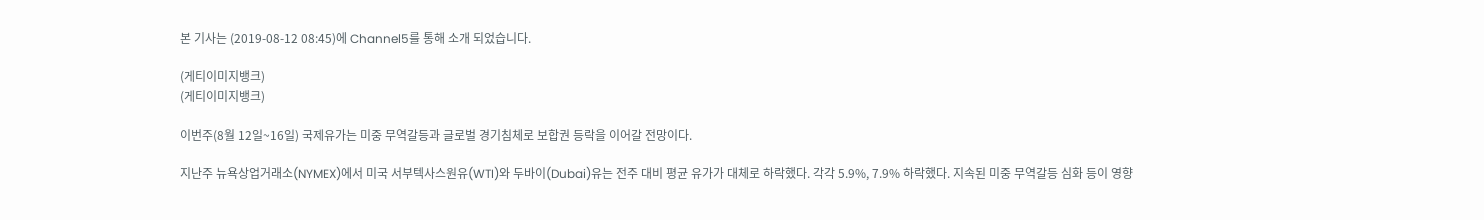본 기사는 (2019-08-12 08:45)에 Channel5를 통해 소개 되었습니다.

(게티이미지뱅크)
(게티이미지뱅크)

이번주(8월 12일~16일) 국제유가는 미중 무역갈등과 글로벌 경기침체로 보합권 등락을 이어갈 전망이다.

지난주 뉴욕상업거래소(NYMEX)에서 미국 서부텍사스원유(WTI)와 두바이(Dubai)유는 전주 대비 평균 유가가 대체로 하락했다. 각각 5.9%, 7.9% 하락했다. 지속된 미중 무역갈등 심화 등이 영향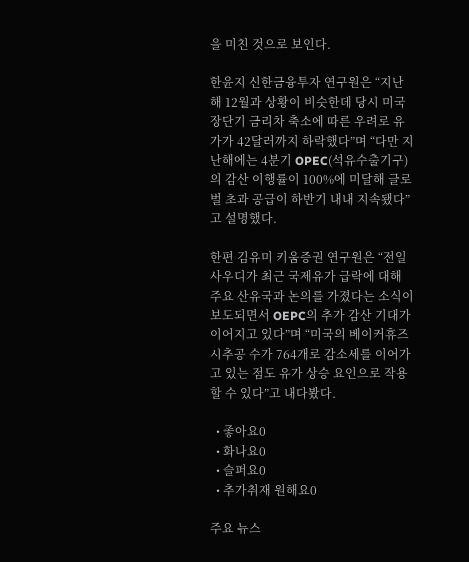을 미친 것으로 보인다.

한윤지 신한금융투자 연구원은 “지난해 12월과 상황이 비슷한데 당시 미국 장단기 금리차 축소에 따른 우려로 유가가 42달러까지 하락했다”며 “다만 지난해에는 4분기 OPEC(석유수출기구)의 감산 이행률이 100%에 미달해 글로벌 초과 공급이 하반기 내내 지속됐다”고 설명했다.

한편 김유미 키움증권 연구원은 “전일 사우디가 최근 국제유가 급락에 대해 주요 산유국과 논의를 가졌다는 소식이 보도되면서 OEPC의 추가 감산 기대가 이어지고 있다”며 “미국의 베이커휴즈 시추공 수가 764개로 감소세를 이어가고 있는 점도 유가 상승 요인으로 작용할 수 있다”고 내다봤다.

  • 좋아요0
  • 화나요0
  • 슬퍼요0
  • 추가취재 원해요0

주요 뉴스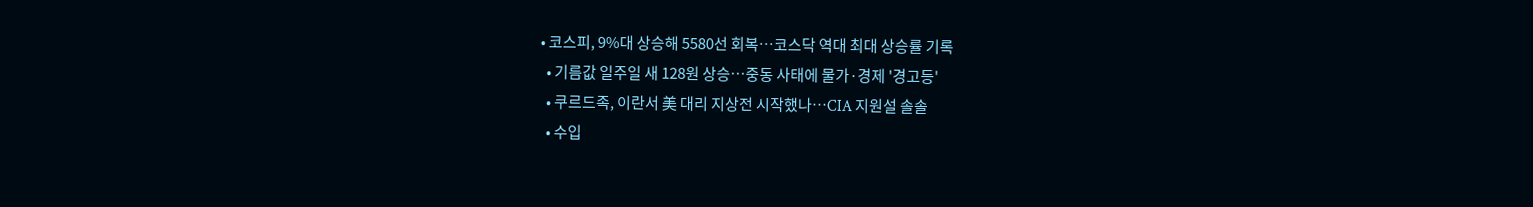• 코스피, 9%대 상승해 5580선 회복⋯코스닥 역대 최대 상승률 기록
  • 기름값 일주일 새 128원 상승…중동 사태에 물가·경제 '경고등'
  • 쿠르드족, 이란서 美 대리 지상전 시작했나…CIA 지원설 솔솔
  • 수입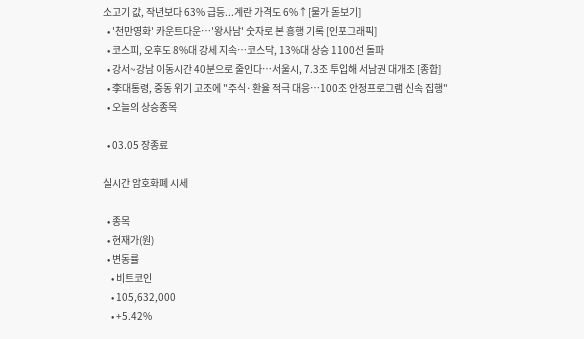소고기 값, 작년보다 63% 급등...계란 가격도 6%↑[물가 돋보기]
  • '천만영화' 카운트다운…'왕사남' 숫자로 본 흥행 기록 [인포그래픽]
  • 코스피, 오후도 8%대 강세 지속⋯코스닥, 13%대 상승 1100선 돌파
  • 강서~강남 이동시간 40분으로 줄인다…서울시, 7.3조 투입해 서남권 대개조 [종합]
  • 李대통령, 중동 위기 고조에 "주식·환율 적극 대응…100조 안정프로그램 신속 집행"
  • 오늘의 상승종목

  • 03.05 장종료

실시간 암호화폐 시세

  • 종목
  • 현재가(원)
  • 변동률
    • 비트코인
    • 105,632,000
    • +5.42%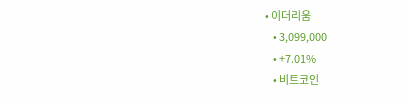• 이더리움
    • 3,099,000
    • +7.01%
    • 비트코인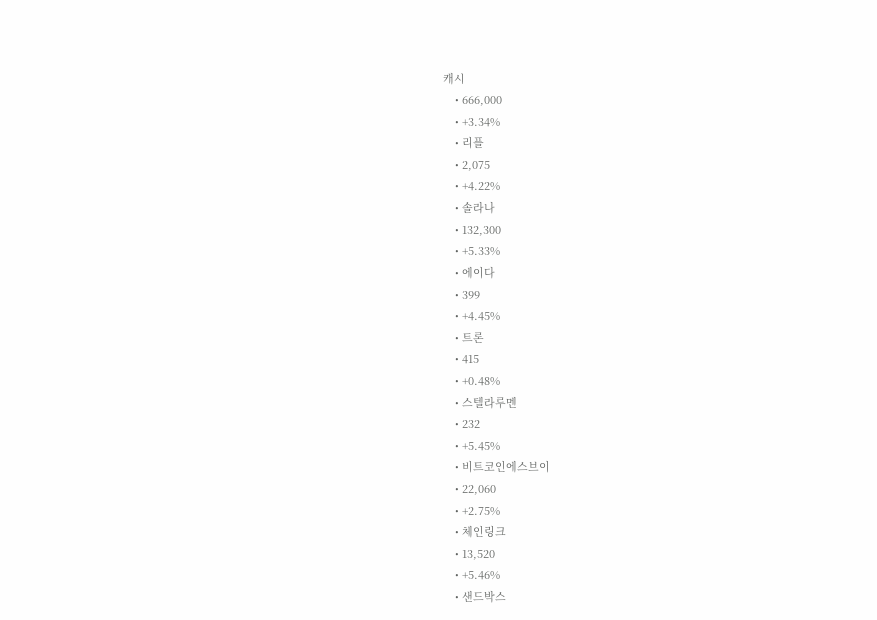캐시
    • 666,000
    • +3.34%
    • 리플
    • 2,075
    • +4.22%
    • 솔라나
    • 132,300
    • +5.33%
    • 에이다
    • 399
    • +4.45%
    • 트론
    • 415
    • +0.48%
    • 스텔라루멘
    • 232
    • +5.45%
    • 비트코인에스브이
    • 22,060
    • +2.75%
    • 체인링크
    • 13,520
    • +5.46%
    • 샌드박스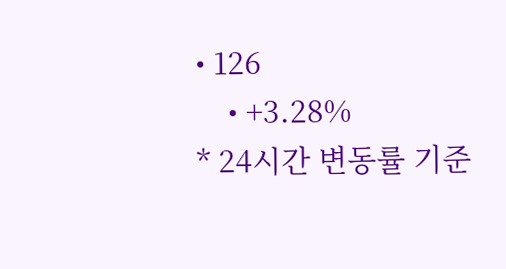• 126
    • +3.28%
* 24시간 변동률 기준